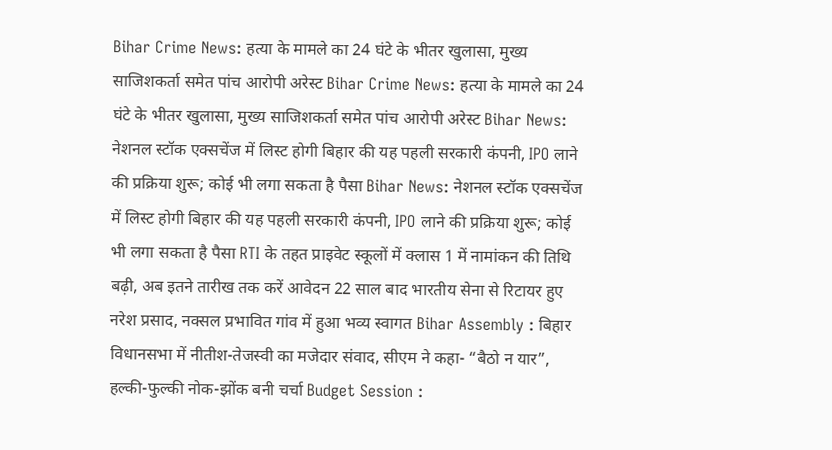Bihar Crime News: हत्या के मामले का 24 घंटे के भीतर खुलासा, मुख्य साजिशकर्ता समेत पांच आरोपी अरेस्ट Bihar Crime News: हत्या के मामले का 24 घंटे के भीतर खुलासा, मुख्य साजिशकर्ता समेत पांच आरोपी अरेस्ट Bihar News: नेशनल स्टॉक एक्सचेंज में लिस्ट होगी बिहार की यह पहली सरकारी कंपनी, IPO लाने की प्रक्रिया शुरू; कोई भी लगा सकता है पैसा Bihar News: नेशनल स्टॉक एक्सचेंज में लिस्ट होगी बिहार की यह पहली सरकारी कंपनी, IPO लाने की प्रक्रिया शुरू; कोई भी लगा सकता है पैसा RTI के तहत प्राइवेट स्कूलों में क्लास 1 में नामांकन की तिथि बढ़ी, अब इतने तारीख तक करें आवेदन 22 साल बाद भारतीय सेना से रिटायर हुए नरेश प्रसाद, नक्सल प्रभावित गांव में हुआ भव्य स्वागत Bihar Assembly : बिहार विधानसभा में नीतीश-तेजस्वी का मजेदार संवाद, सीएम ने कहा- “बैठो न यार”, हल्की-फुल्की नोक-झोंक बनी चर्चा Budget Session :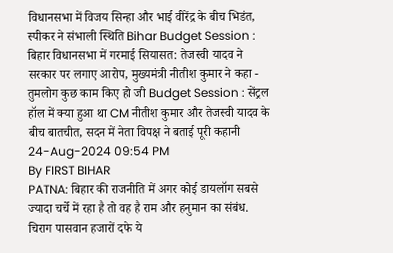विधानसभा में विजय सिन्हा और भाई वीरेंद्र के बीच भिडंत, स्पीकर ने संभाली स्थिति Bihar Budget Session : बिहार विधानसभा में गरमाई सियासत: तेजस्वी यादव ने सरकार पर लगाए आरोप, मुख्यमंत्री नीतीश कुमार ने कहा - तुमलोग कुछ काम किए हो जी Budget Session : सेंट्रल हॉल में क्या हुआ था CM नीतीश कुमार और तेजस्वी यादव के बीच बातचीत, सदन में नेता विपक्ष ने बताई पूरी कहानी
24-Aug-2024 09:54 PM
By FIRST BIHAR
PATNA: बिहार की राजनीति में अगर कोई डायलॉग सबसे ज्यादा चर्चे में रहा है तो वह है राम और हनुमान का संबंध. चिराग पासवान हजारों दफे ये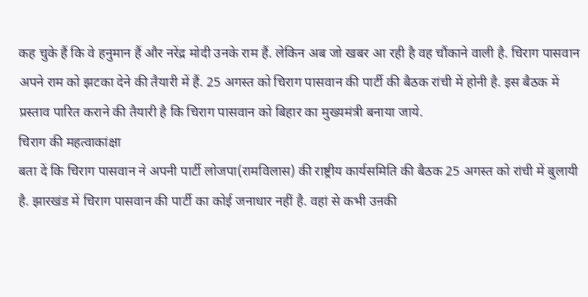कह चुके हैं कि वे हनुमान हैं और नरेंद्र मोदी उनके राम हैं. लेकिन अब जो खबर आ रही है वह चौंकाने वाली है. चिराग पासवान अपने राम को झटका देने की तैयारी में हैं. 25 अगस्त को चिराग पासवान की पार्टी की बैठक रांची में होनी है. इस बैठक में प्रस्ताव पारित कराने की तैयारी है कि चिराग पासवान को बिहार का मुख्यमंत्री बनाया जाये.
चिराग की महत्वाकांक्षा
बता दें कि चिराग पासवान ने अपनी पार्टी लोजपा(रामविलास) की राष्ट्रीय कार्यसमिति की बैठक 25 अगस्त को रांची में बुलायी है. झारखंड में चिराग पासवान की पार्टी का कोई जनाधार नहीं है. वहां से कभी उऩकी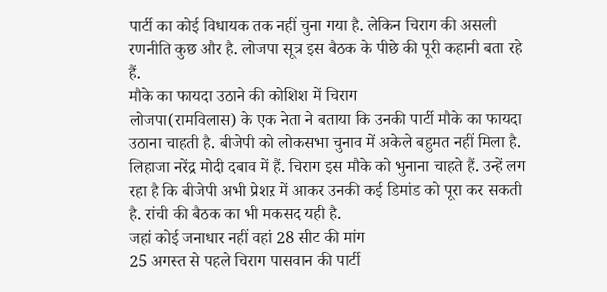पार्टी का कोई विधायक तक नहीं चुना गया है. लेकिन चिराग की असली रणनीति कुछ और है. लोजपा सूत्र इस बैठक के पीछे की पूरी कहानी बता रहे हैं.
मौके का फायदा उठाने की कोशिश में चिराग
लोजपा(रामविलास) के एक नेता ने बताया कि उनकी पार्टी मौके का फायदा उठाना चाहती है. बीजेपी को लोकसभा चुनाव में अकेले बहुमत नहीं मिला है. लिहाजा नरेंद्र मोदी दबाव में हैं. चिराग इस मौके को भुनाना चाहते हैं. उन्हें लग रहा है कि बीजेपी अभी प्रेशऱ में आकर उनकी कई डिमांड को पूरा कर सकती है. रांची की बैठक का भी मकसद यही है.
जहां कोई जनाधार नहीं वहां 28 सीट की मांग
25 अगस्त से पहले चिराग पासवान की पार्टी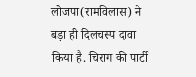लोजपा(रामविलास) ने बड़ा ही दिलचस्प दावा किया है. चिराग की पार्टी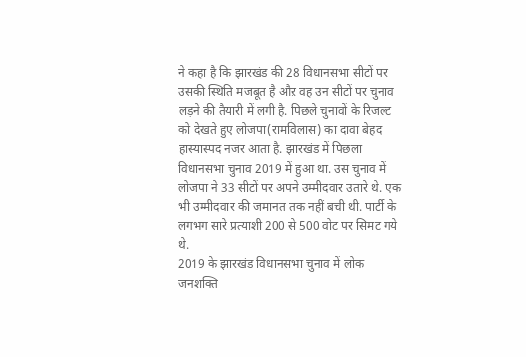ने कहा है कि झारखंड की 28 विधानसभा सीटों पर उसकी स्थिति मजबूत है औऱ वह उन सीटों पर चुनाव लड़ने की तैयारी में लगी है. पिछले चुनावों के रिजल्ट को देखते हुए लोजपा(रामविलास) का दावा बेहद हास्यास्पद नजर आता है. झारखंड में पिछला विधानसभा चुनाव 2019 में हुआ था. उस चुनाव में लोजपा ने 33 सीटों पर अपने उम्मीदवार उतारे थे. एक भी उम्मीदवार की जमानत तक नहीं बची थी. पार्टी के लगभग सारे प्रत्याशी 200 से 500 वोट पर सिमट गये थे.
2019 के झारखंड विधानसभा चुनाव में लोक जनशक्ति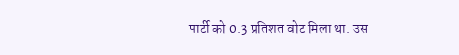पार्टी को 0.3 प्रतिशत वोट मिला था. उस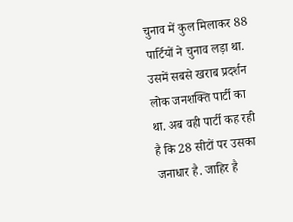चुनाव में कुल मिलाकर 88 पार्टियों ने चुनाव लड़ा था. उसमें सबसे खराब प्रदर्शन लोक जनशक्ति पार्टी का था. अब वही पार्टी कह रही है कि 28 सीटों पर उसका जनाधार है. जाहिर है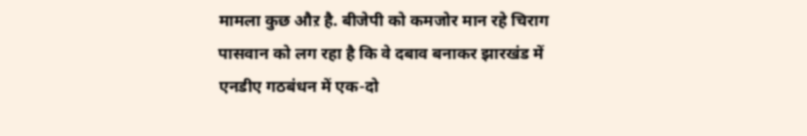मामला कुछ औऱ है. बीजेपी को कमजोर मान रहे चिराग पासवान को लग रहा है कि वे दबाव बनाकर झारखंड में एनडीए गठबंधन में एक-दो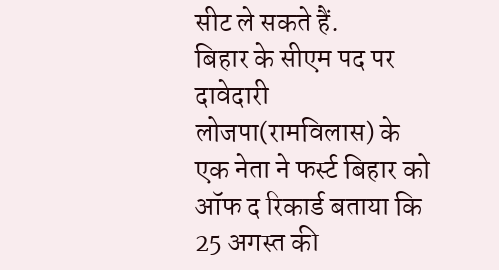सीट ले सकते हैं.
बिहार के सीएम पद पर दावेदारी
लोजपा(रामविलास) के एक नेता ने फर्स्ट बिहार को ऑफ द रिकार्ड बताया कि 25 अगस्त की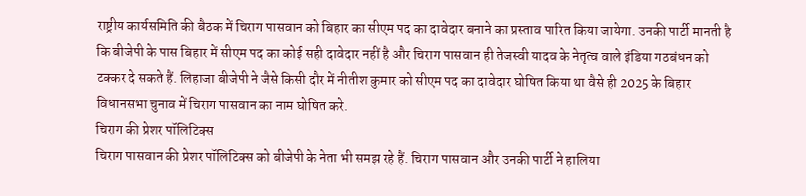राष्ट्रीय कार्यसमिति की बैठक में चिराग पासवान को बिहार का सीएम पद का दावेदार बनाने का प्रस्ताव पारित किया जायेगा. उनकी पार्टी मानती है कि बीजेपी के पास बिहार में सीएम पद का कोई सही दावेदार नहीं है और चिराग पासवान ही तेजस्वी यादव के नेतृत्व वाले इंडिया गठबंधन को टक्कर दे सकते हैं. लिहाजा बीजेपी ने जैसे किसी दौर में नीतीश कुमार को सीएम पद का दावेदार घोषित किया था वैसे ही 2025 के बिहार विधानसभा चुनाव में चिराग पासवान का नाम घोषित करे.
चिराग की प्रेशर पॉलिटिक्स
चिराग पासवान की प्रेशर पॉलिटिक्स को बीजेपी के नेता भी समझ रहे हैं. चिराग पासवान और उनकी पार्टी ने हालिया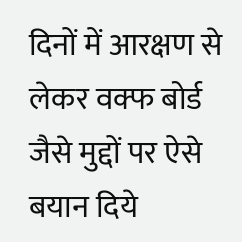दिनों में आरक्षण से लेकर वक्फ बोर्ड जैसे मुद्दों पर ऐसे बयान दिये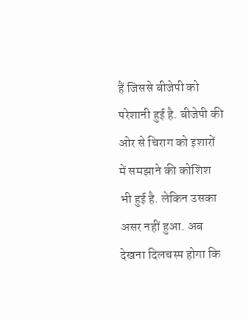हैं जिससे बीजेपी को परेशानी हुई है. बीजेपी की ओर से चिराग को इशारों में समझाने की कोशिश भी हुई है. लेकिन उसका असर नहीं हुआ. अब देखना दिलचस्प होगा कि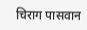चिराग पासवान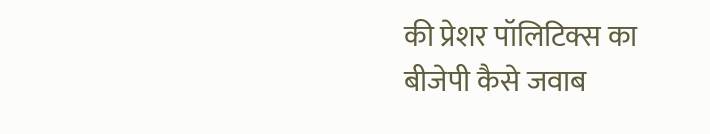की प्रेशर पॉलिटिक्स का बीजेपी कैसे जवाब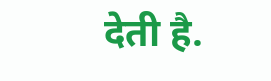देती है.